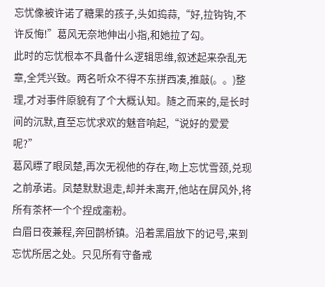忘忧像被许诺了糖果的孩子,头如捣蒜,“好,拉钩钩,不许反悔!”葛风无奈地伸出小指,和她拉了勾。
此时的忘忧根本不具备什么逻辑思维,叙述起来杂乱无章,全凭兴致。两名听众不得不东拼西凑,推敲(。。)整 理,才对事件原貌有了个大概认知。随之而来的,是长时间的沉默,直至忘忧求欢的魅音响起,“说好的爱爱呢?”
葛风瞟了眼凤楚,再次无视他的存在,吻上忘忧雪颈,兑现之前承诺。凤楚默默退走,却并未离开,他站在屏风外,将所有茶杯一个个捏成齑粉。
白眉日夜兼程,奔回鹊桥镇。沿着黑眉放下的记号,来到忘忧所居之处。只见所有守备戒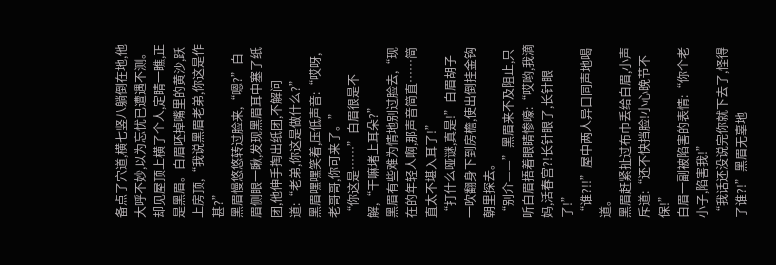备点了穴道,横七竖八躺倒在地,他大呼不妙,以为忘忧已遭遇不测。却见屋顶上横了个人,定睛一瞧,正是黑眉。白眉呸掉嘴里的黄沙,跃上房顶,“我说黑眉老弟,你这是作甚?”
黑眉慢悠悠转过脸来,“嗯?”白眉侧眼一瞅,发现黑眉耳中塞了纸团,他伸手掏出纸团,不解问道:“老弟,你这是做什么?”
黑眉嘿嘿笑着,压低声音:“哎呀,老哥哥,你可来了。”
“你这是……”白眉很是不解,“干嘛堵上耳朵?”
黑眉有些难为情地别过脸去,“现在的年轻人啊,那声音简直……简直太不堪入耳了!”
“打什么哑谜,真是!”白眉胡子一吹翻身下到房檐,使出倒挂金钩朝里探去。
“别介——”黑眉来不及阻止,只听白眉捂着眼睛惨嚎:“哎哟,我滴妈,活春宫?!长针眼了,长针眼了!”
“谁?!!”屋中两人异口同声地喝道。
黑眉赶紧扯过布巾丢给白眉,小声斥道:“还不快挡脸!小心晚节不保!”
白眉一副被陷害的表情:“你个老小子,陷害我!”
“我话还没说完你就下去了,怪得了谁?!”黑眉无辜地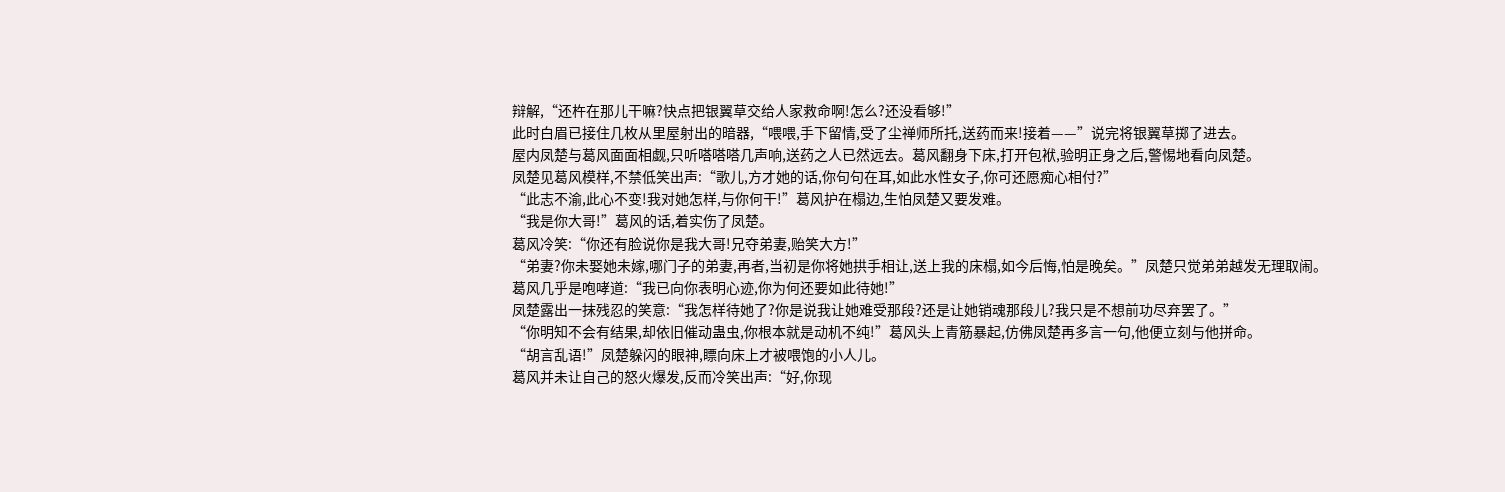辩解,“还杵在那儿干嘛?快点把银翼草交给人家救命啊!怎么?还没看够!”
此时白眉已接住几枚从里屋射出的暗器,“喂喂,手下留情,受了尘禅师所托,送药而来!接着——”说完将银翼草掷了进去。
屋内凤楚与葛风面面相觑,只听嗒嗒嗒几声响,送药之人已然远去。葛风翻身下床,打开包袱,验明正身之后,警惕地看向凤楚。
凤楚见葛风模样,不禁低笑出声:“歌儿,方才她的话,你句句在耳,如此水性女子,你可还愿痴心相付?”
“此志不渝,此心不变!我对她怎样,与你何干!”葛风护在榻边,生怕凤楚又要发难。
“我是你大哥!”葛风的话,着实伤了凤楚。
葛风冷笑:“你还有脸说你是我大哥!兄夺弟妻,贻笑大方!”
“弟妻?你未娶她未嫁,哪门子的弟妻,再者,当初是你将她拱手相让,送上我的床榻,如今后悔,怕是晚矣。”凤楚只觉弟弟越发无理取闹。
葛风几乎是咆哮道:“我已向你表明心迹,你为何还要如此待她!”
凤楚露出一抹残忍的笑意:“我怎样待她了?你是说我让她难受那段?还是让她销魂那段儿?我只是不想前功尽弃罢了。”
“你明知不会有结果,却依旧催动蛊虫,你根本就是动机不纯!”葛风头上青筋暴起,仿佛凤楚再多言一句,他便立刻与他拼命。
“胡言乱语!”凤楚躲闪的眼神,瞟向床上才被喂饱的小人儿。
葛风并未让自己的怒火爆发,反而冷笑出声:“好,你现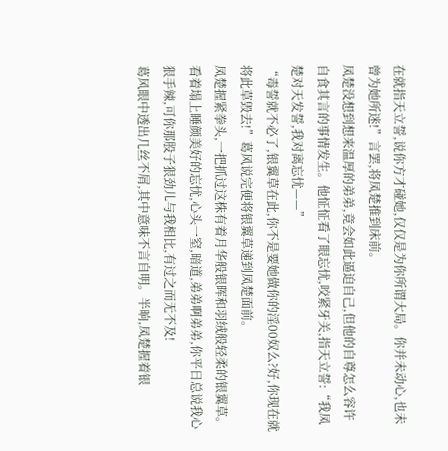在就指天立誓,说你方才碰她,仅仅是为你所谓大局。你并未动心,也未曾为她所迷!”言罢,将凤楚推到床前。
凤楚没想到想来温厚的弟弟,竟会如此逼迫自己,但他的自尊怎么容许自食其言的事情发生。他怔怔看了眼忘忧,咬紧牙关,指天立誓:“我凤楚对天发誓,我对离忘忧——”
“毒誓就不必了,银翼草在此,你不是要她做你的淫00奴么?好,你现在就将此草毁去!”葛风说完便将银翼草递到凤楚面前。
凤楚握紧拳头,一把抓过这株有着月华般银晖和羽绒般轻柔的银翼草。看着塌上睡颜美好的忘忧,心头一窒,暗道,弟弟啊弟弟,你平日总说我心狠手辣,可你那股子狠劲儿与我相比,有过之而无不及!
葛风眼中透出几丝不屑,其中意味不言自明。半晌,凤楚握着银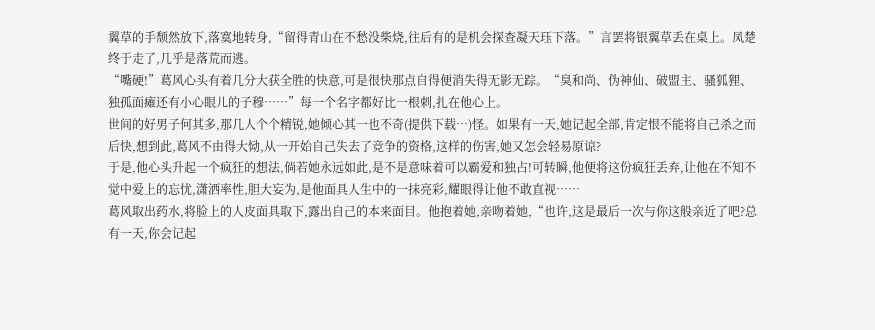翼草的手颓然放下,落寞地转身,“留得青山在不愁没柴烧,往后有的是机会探查凝天珏下落。”言罢将银翼草丢在桌上。凤楚终于走了,几乎是落荒而逃。
“嘴硬!”葛风心头有着几分大获全胜的快意,可是很快那点自得便消失得无影无踪。“臭和尚、伪神仙、破盟主、骚狐狸、独孤面瘫还有小心眼儿的子穆……”每一个名字都好比一根刺,扎在他心上。
世间的好男子何其多,那几人个个精锐,她倾心其一也不奇(提供下载…)怪。如果有一天,她记起全部,肯定恨不能将自己杀之而后快,想到此,葛风不由得大恸,从一开始自己失去了竞争的资格,这样的伤害,她又怎会轻易原谅?
于是,他心头升起一个疯狂的想法,倘若她永远如此,是不是意味着可以霸爱和独占!可转瞬,他便将这份疯狂丢弃,让他在不知不觉中爱上的忘忧,潇洒率性,胆大妄为,是他面具人生中的一抹亮彩,耀眼得让他不敢直视……
葛风取出药水,将脸上的人皮面具取下,露出自己的本来面目。他抱着她,亲吻着她,“也许,这是最后一次与你这般亲近了吧?总有一天,你会记起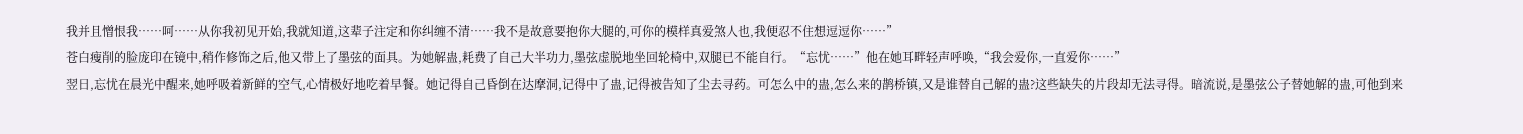我并且憎恨我……呵……从你我初见开始,我就知道,这辈子注定和你纠缠不清……我不是故意要抱你大腿的,可你的模样真爱煞人也,我便忍不住想逗逗你……”
苍白瘦削的脸庞印在镜中,稍作修饰之后,他又带上了墨弦的面具。为她解蛊,耗费了自己大半功力,墨弦虚脱地坐回轮椅中,双腿已不能自行。“忘忧……”他在她耳畔轻声呼唤,“我会爱你,一直爱你……”
翌日,忘忧在晨光中醒来,她呼吸着新鲜的空气,心情极好地吃着早餐。她记得自己昏倒在达摩洞,记得中了蛊,记得被告知了尘去寻药。可怎么中的蛊,怎么来的鹊桥镇,又是谁替自己解的蛊?这些缺失的片段却无法寻得。暗流说,是墨弦公子替她解的蛊,可他到来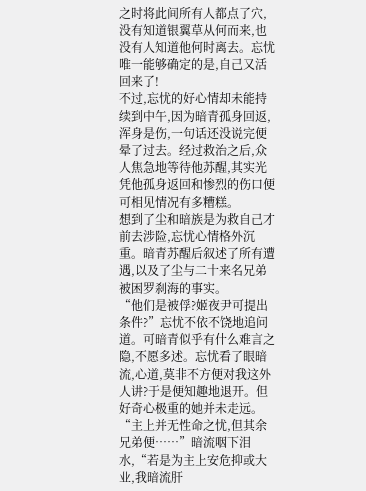之时将此间所有人都点了穴,没有知道银翼草从何而来,也没有人知道他何时离去。忘忧唯一能够确定的是,自己又活回来了!
不过,忘忧的好心情却未能持续到中午,因为暗青孤身回返,浑身是伤,一句话还没说完便晕了过去。经过救治之后,众人焦急地等待他苏醒,其实光凭他孤身返回和惨烈的伤口便可相见情况有多糟糕。
想到了尘和暗族是为救自己才前去涉险,忘忧心情格外沉重。暗青苏醒后叙述了所有遭遇,以及了尘与二十来名兄弟被困罗刹海的事实。
“他们是被俘?姬夜尹可提出条件?”忘忧不依不饶地追问道。可暗青似乎有什么难言之隐,不愿多述。忘忧看了眼暗流,心道,莫非不方便对我这外人讲?于是便知趣地退开。但好奇心极重的她并未走远。
“主上并无性命之忧,但其余兄弟便……”暗流咽下泪水,“若是为主上安危抑或大业,我暗流肝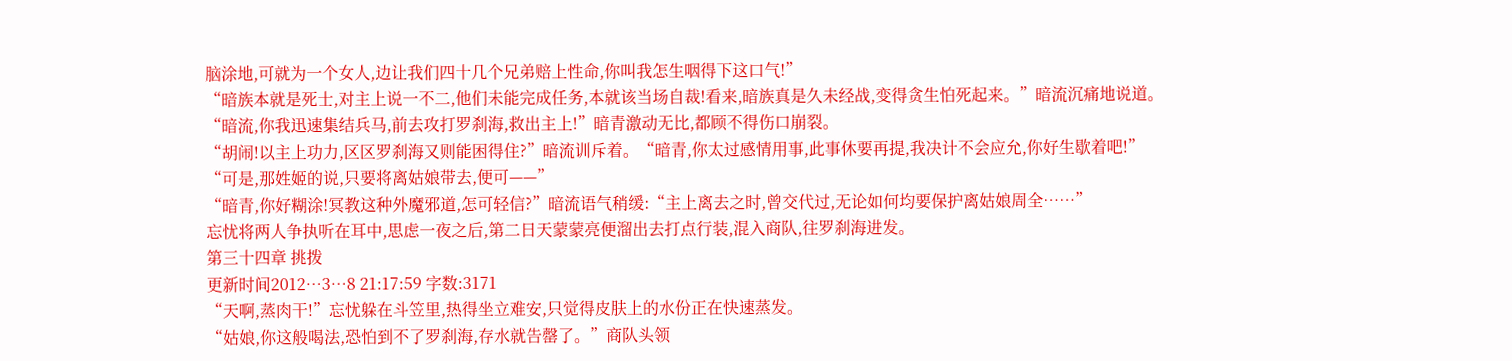脑涂地,可就为一个女人,边让我们四十几个兄弟赔上性命,你叫我怎生咽得下这口气!”
“暗族本就是死士,对主上说一不二,他们未能完成任务,本就该当场自裁!看来,暗族真是久未经战,变得贪生怕死起来。”暗流沉痛地说道。
“暗流,你我迅速集结兵马,前去攻打罗刹海,救出主上!”暗青激动无比,都顾不得伤口崩裂。
“胡闹!以主上功力,区区罗刹海又则能困得住?”暗流训斥着。“暗青,你太过感情用事,此事休要再提,我决计不会应允,你好生歇着吧!”
“可是,那姓姬的说,只要将离姑娘带去,便可——”
“暗青,你好糊涂!冥教这种外魔邪道,怎可轻信?”暗流语气稍缓:“主上离去之时,曾交代过,无论如何均要保护离姑娘周全……”
忘忧将两人争执听在耳中,思虑一夜之后,第二日天蒙蒙亮便溜出去打点行装,混入商队,往罗刹海进发。
第三十四章 挑拨
更新时间2012…3…8 21:17:59 字数:3171
“天啊,蒸肉干!”忘忧躲在斗笠里,热得坐立难安,只觉得皮肤上的水份正在快速蒸发。
“姑娘,你这般喝法,恐怕到不了罗刹海,存水就告罄了。”商队头领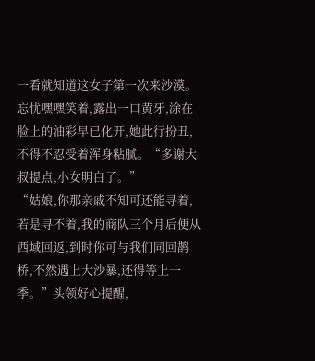一看就知道这女子第一次来沙漠。
忘忧嘿嘿笑着,露出一口黄牙,涂在脸上的油彩早已化开,她此行扮丑,不得不忍受着浑身粘腻。“多谢大叔提点,小女明白了。”
“姑娘,你那亲戚不知可还能寻着,若是寻不着,我的商队三个月后便从西域回返,到时你可与我们同回鹊桥,不然遇上大沙暴,还得等上一季。”头领好心提醒,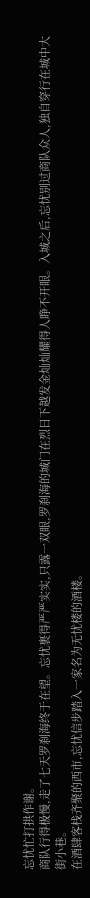忘忧忙打拱作谢。
商队行得极慢,走了七天罗刹海终于在望。忘忧裹得严严实实,只露一双眼,罗刹海的城门在烈日下越发金灿灿耀得人睁不开眼。入城之后,忘忧别过商队众人,独自穿行在城中大街小巷。
在酒肆客栈齐聚的西市,忘忧信步踏入一家名为无忧楼的酒楼。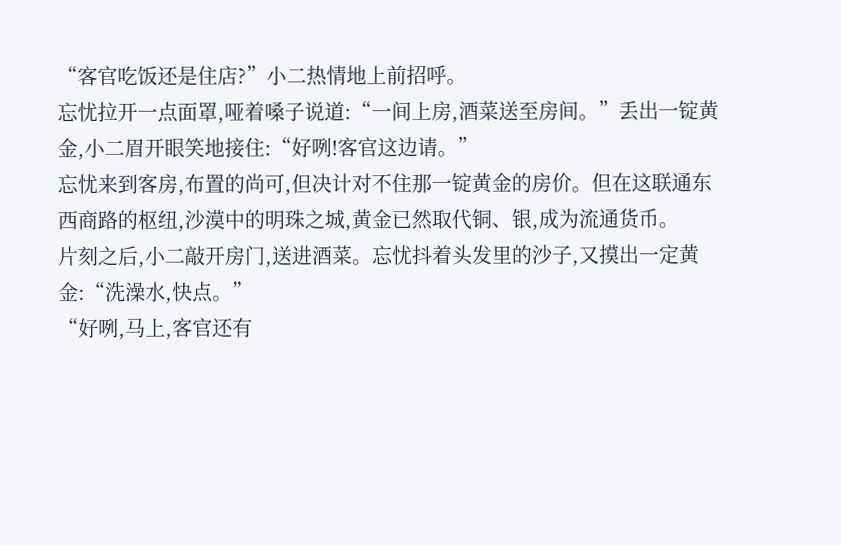“客官吃饭还是住店?”小二热情地上前招呼。
忘忧拉开一点面罩,哑着嗓子说道:“一间上房,酒菜送至房间。”丢出一锭黄金,小二眉开眼笑地接住:“好咧!客官这边请。”
忘忧来到客房,布置的尚可,但决计对不住那一锭黄金的房价。但在这联通东西商路的枢纽,沙漠中的明珠之城,黄金已然取代铜、银,成为流通货币。
片刻之后,小二敲开房门,送进酒菜。忘忧抖着头发里的沙子,又摸出一定黄金:“洗澡水,快点。”
“好咧,马上,客官还有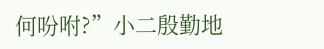何吩咐?”小二殷勤地